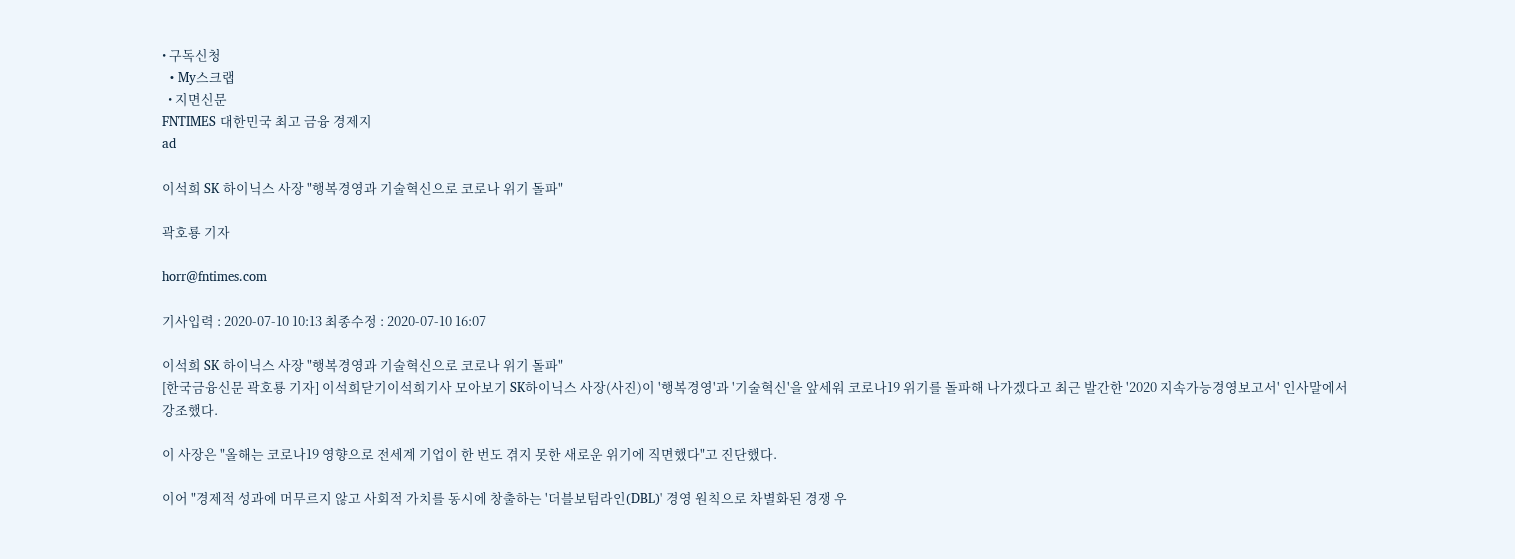• 구독신청
  • My스크랩
  • 지면신문
FNTIMES 대한민국 최고 금융 경제지
ad

이석희 SK 하이닉스 사장 "행복경영과 기술혁신으로 코로나 위기 돌파"

곽호룡 기자

horr@fntimes.com

기사입력 : 2020-07-10 10:13 최종수정 : 2020-07-10 16:07

이석희 SK 하이닉스 사장 "행복경영과 기술혁신으로 코로나 위기 돌파"
[한국금융신문 곽호룡 기자] 이석희닫기이석희기사 모아보기 SK하이닉스 사장(사진)이 '행복경영'과 '기술혁신'을 앞세워 코로나19 위기를 돌파해 나가겠다고 최근 발간한 '2020 지속가능경영보고서' 인사말에서 강조했다.

이 사장은 "올해는 코로나19 영향으로 전세계 기업이 한 번도 겪지 못한 새로운 위기에 직면했다"고 진단했다.

이어 "경제적 성과에 머무르지 않고 사회적 가치를 동시에 창출하는 '더블보텀라인(DBL)' 경영 원칙으로 차별화된 경쟁 우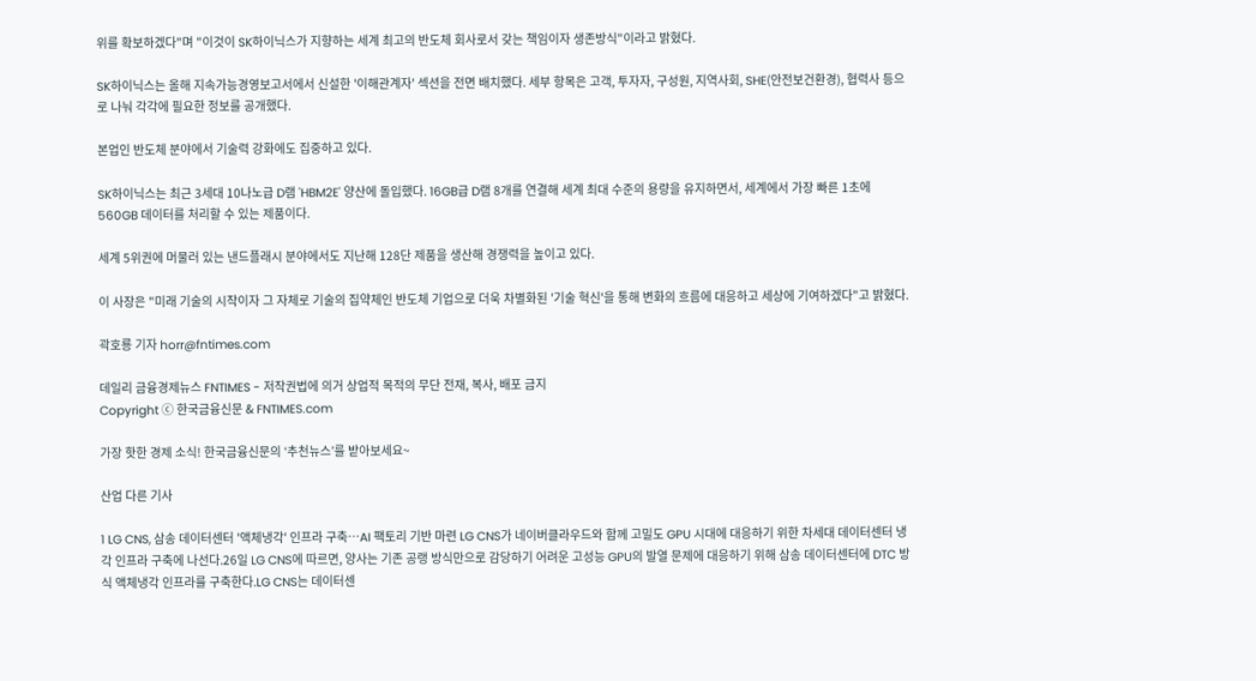위를 확보하겠다"며 "이것이 SK하이닉스가 지향하는 세계 최고의 반도체 회사로서 갖는 책임이자 생존방식"이라고 밝혔다.

SK하이닉스는 올해 지속가능경영보고서에서 신설한 '이해관계자' 섹션을 전면 배치했다. 세부 항목은 고객, 투자자, 구성원, 지역사회, SHE(안전보건환경), 협력사 등으로 나눠 각각에 필요한 정보를 공개했다.

본업인 반도체 분야에서 기술력 강화에도 집중하고 있다.

SK하이닉스는 최근 3세대 10나노급 D램 'HBM2E' 양산에 돌입했다. 16GB급 D램 8개를 연결해 세계 최대 수준의 용량을 유지하면서, 세계에서 가장 빠른 1초에 560GB 데이터를 처리할 수 있는 제품이다.

세계 5위권에 머물러 있는 낸드플래시 분야에서도 지난해 128단 제품을 생산해 경쟁력을 높이고 있다.

이 사장은 "미래 기술의 시작이자 그 자체로 기술의 집약체인 반도체 기업으로 더욱 차별화된 '기술 혁신'을 통해 변화의 흐름에 대응하고 세상에 기여하겠다"고 밝혔다.

곽호룡 기자 horr@fntimes.com

데일리 금융경제뉴스 FNTIMES - 저작권법에 의거 상업적 목적의 무단 전재, 복사, 배포 금지
Copyright ⓒ 한국금융신문 & FNTIMES.com

가장 핫한 경제 소식! 한국금융신문의 ‘추천뉴스’를 받아보세요~

산업 다른 기사

1 LG CNS, 삼송 데이터센터 '액체냉각' 인프라 구축…AI 팩토리 기반 마련 LG CNS가 네이버클라우드와 함께 고밀도 GPU 시대에 대응하기 위한 차세대 데이터센터 냉각 인프라 구축에 나선다.26일 LG CNS에 따르면, 양사는 기존 공랭 방식만으로 감당하기 어려운 고성능 GPU의 발열 문제에 대응하기 위해 삼송 데이터센터에 DTC 방식 액체냉각 인프라를 구축한다.LG CNS는 데이터센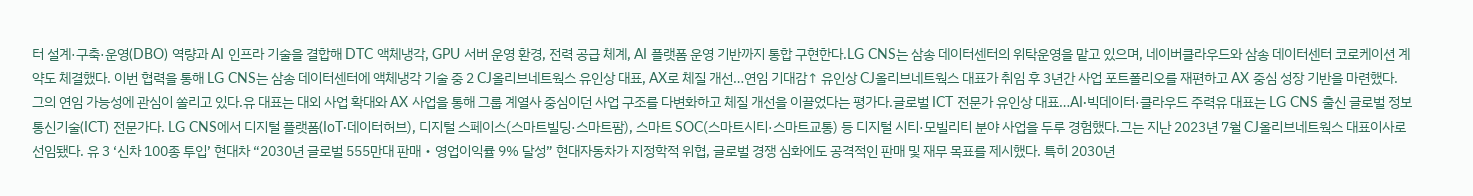터 설계·구축·운영(DBO) 역량과 AI 인프라 기술을 결합해 DTC 액체냉각, GPU 서버 운영 환경, 전력 공급 체계, AI 플랫폼 운영 기반까지 통합 구현한다.LG CNS는 삼송 데이터센터의 위탁운영을 맡고 있으며, 네이버클라우드와 삼송 데이터센터 코로케이션 계약도 체결했다. 이번 협력을 통해 LG CNS는 삼송 데이터센터에 액체냉각 기술 중 2 CJ올리브네트웍스 유인상 대표, AX로 체질 개선…연임 기대감↑ 유인상 CJ올리브네트웍스 대표가 취임 후 3년간 사업 포트폴리오를 재편하고 AX 중심 성장 기반을 마련했다. 그의 연임 가능성에 관심이 쏠리고 있다.유 대표는 대외 사업 확대와 AX 사업을 통해 그룹 계열사 중심이던 사업 구조를 다변화하고 체질 개선을 이끌었다는 평가다.글로벌 ICT 전문가 유인상 대표…AI·빅데이터·클라우드 주력유 대표는 LG CNS 출신 글로벌 정보통신기술(ICT) 전문가다. LG CNS에서 디지털 플랫폼(IoT·데이터허브), 디지털 스페이스(스마트빌딩·스마트팜), 스마트 SOC(스마트시티·스마트교통) 등 디지털 시티·모빌리티 분야 사업을 두루 경험했다.그는 지난 2023년 7월 CJ올리브네트웍스 대표이사로 선임됐다. 유 3 ‘신차 100종 투입’ 현대차 “2030년 글로벌 555만대 판매‧영업이익률 9% 달성” 현대자동차가 지정학적 위협, 글로벌 경쟁 심화에도 공격적인 판매 및 재무 목표를 제시했다. 특히 2030년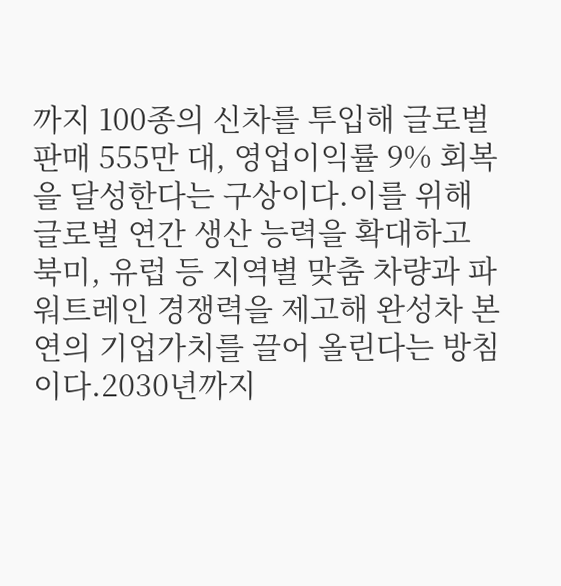까지 100종의 신차를 투입해 글로벌 판매 555만 대, 영업이익률 9% 회복을 달성한다는 구상이다.이를 위해 글로벌 연간 생산 능력을 확대하고 북미, 유럽 등 지역별 맞춤 차량과 파워트레인 경쟁력을 제고해 완성차 본연의 기업가치를 끌어 올린다는 방침이다.2030년까지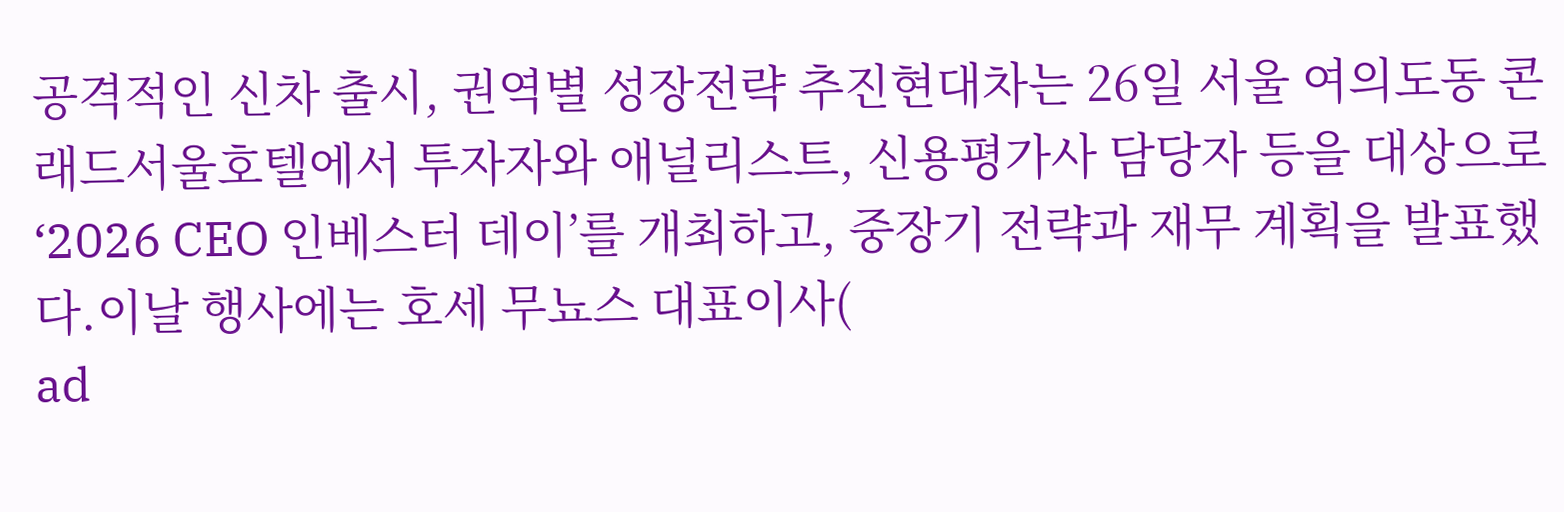공격적인 신차 출시, 권역별 성장전략 추진현대차는 26일 서울 여의도동 콘래드서울호텔에서 투자자와 애널리스트, 신용평가사 담당자 등을 대상으로 ‘2026 CEO 인베스터 데이’를 개최하고, 중장기 전략과 재무 계획을 발표했다.이날 행사에는 호세 무뇨스 대표이사(
ad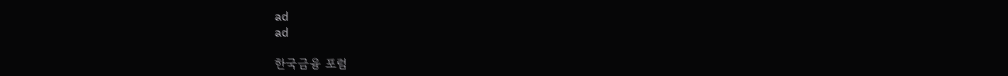ad
ad

한국금융 포럼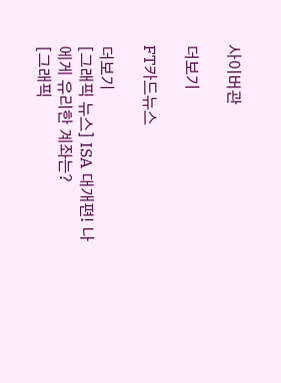사이버관

더보기

FT카드뉴스

더보기
[그래픽 뉴스] ISA 대개편! 나에게 유리한 계좌는?
[그래픽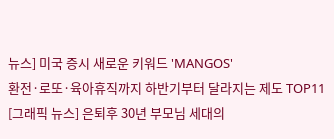뉴스] 미국 증시 새로운 키워드 'MANGOS'
환전·로또·육아휴직까지 하반기부터 달라지는 제도 TOP11
[그래픽 뉴스] 은퇴후 30년 부모님 세대의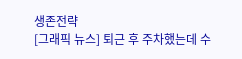생존전략
[그래픽 뉴스] 퇴근 후 주차했는데 수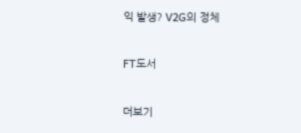익 발생? V2G의 정체

FT도서

더보기